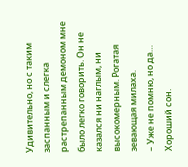Удивительно, но с таким заспанным и слегка растрепанным демоном мне было легко говорить. Он не казался ни наглым, ни высокомерным. Рогатая зевающая милаха.
– Уже не помню, но да… Хороший сон.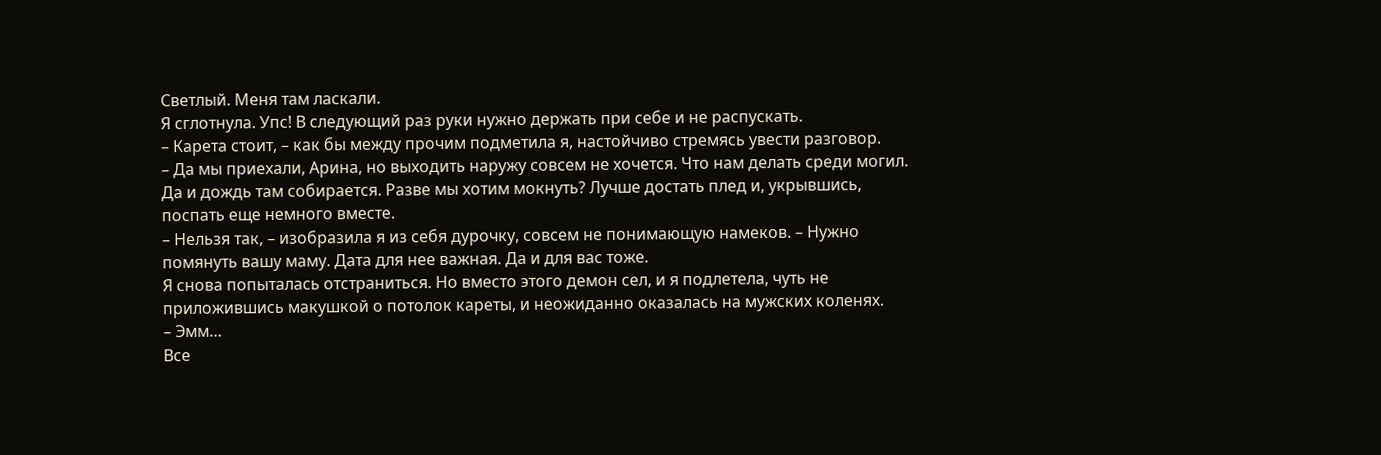Светлый. Меня там ласкали.
Я сглотнула. Упс! В следующий раз руки нужно держать при себе и не распускать.
– Карета стоит, – как бы между прочим подметила я, настойчиво стремясь увести разговор.
– Да мы приехали, Арина, но выходить наружу совсем не хочется. Что нам делать среди могил. Да и дождь там собирается. Разве мы хотим мокнуть? Лучше достать плед и, укрывшись, поспать еще немного вместе.
– Нельзя так, – изобразила я из себя дурочку, совсем не понимающую намеков. – Нужно помянуть вашу маму. Дата для нее важная. Да и для вас тоже.
Я снова попыталась отстраниться. Но вместо этого демон сел, и я подлетела, чуть не приложившись макушкой о потолок кареты, и неожиданно оказалась на мужских коленях.
– Эмм…
Все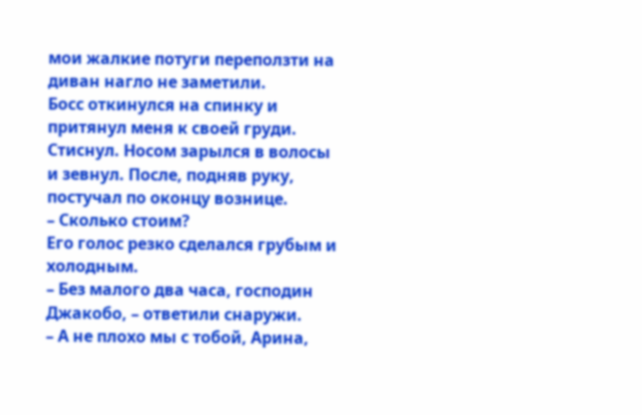мои жалкие потуги переползти на диван нагло не заметили.
Босс откинулся на спинку и притянул меня к своей груди. Стиснул. Носом зарылся в волосы и зевнул. После, подняв руку, постучал по оконцу вознице.
– Сколько стоим?
Его голос резко сделался грубым и холодным.
– Без малого два часа, господин Джакобо, – ответили снаружи.
– А не плохо мы с тобой, Арина,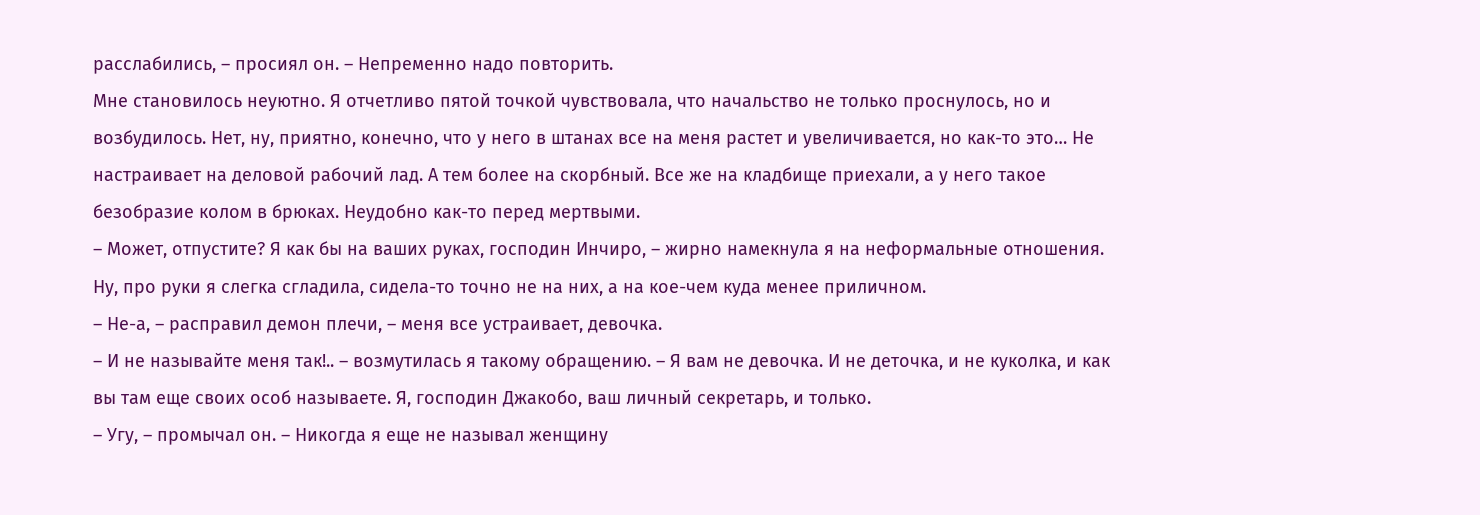расслабились, – просиял он. – Непременно надо повторить.
Мне становилось неуютно. Я отчетливо пятой точкой чувствовала, что начальство не только проснулось, но и возбудилось. Нет, ну, приятно, конечно, что у него в штанах все на меня растет и увеличивается, но как-то это… Не настраивает на деловой рабочий лад. А тем более на скорбный. Все же на кладбище приехали, а у него такое безобразие колом в брюках. Неудобно как-то перед мертвыми.
– Может, отпустите? Я как бы на ваших руках, господин Инчиро, – жирно намекнула я на неформальные отношения.
Ну, про руки я слегка сгладила, сидела-то точно не на них, а на кое-чем куда менее приличном.
– Не-а, – расправил демон плечи, – меня все устраивает, девочка.
– И не называйте меня так!.. – возмутилась я такому обращению. – Я вам не девочка. И не деточка, и не куколка, и как вы там еще своих особ называете. Я, господин Джакобо, ваш личный секретарь, и только.
– Угу, – промычал он. – Никогда я еще не называл женщину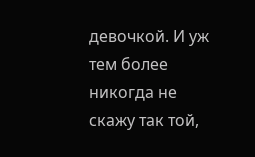девочкой. И уж тем более никогда не скажу так той,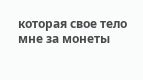которая свое тело мне за монеты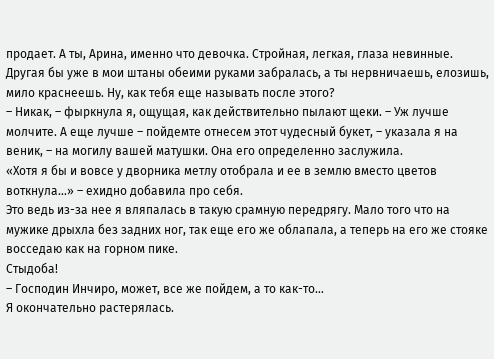продает. А ты, Арина, именно что девочка. Стройная, легкая, глаза невинные. Другая бы уже в мои штаны обеими руками забралась, а ты нервничаешь, елозишь, мило краснеешь. Ну, как тебя еще называть после этого?
– Никак, – фыркнула я, ощущая, как действительно пылают щеки. – Уж лучше молчите. А еще лучше – пойдемте отнесем этот чудесный букет, – указала я на веник, – на могилу вашей матушки. Она его определенно заслужила.
«Хотя я бы и вовсе у дворника метлу отобрала и ее в землю вместо цветов воткнула…» – ехидно добавила про себя.
Это ведь из-за нее я вляпалась в такую срамную передрягу. Мало того что на мужике дрыхла без задних ног, так еще его же облапала, а теперь на его же стояке восседаю как на горном пике.
Стыдоба!
– Господин Инчиро, может, все же пойдем, а то как-то…
Я окончательно растерялась.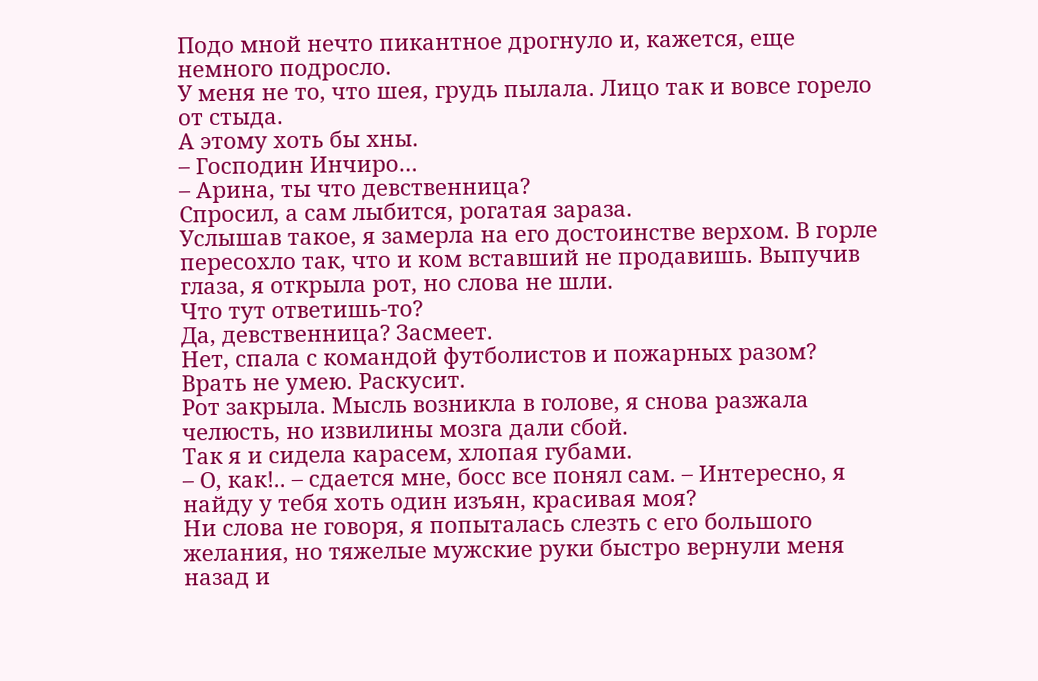Подо мной нечто пикантное дрогнуло и, кажется, еще немного подросло.
У меня не то, что шея, грудь пылала. Лицо так и вовсе горело от стыда.
А этому хоть бы хны.
– Господин Инчиро…
– Арина, ты что девственница?
Спросил, а сам лыбится, рогатая зараза.
Услышав такое, я замерла на его достоинстве верхом. В горле пересохло так, что и ком вставший не продавишь. Выпучив глаза, я открыла рот, но слова не шли.
Что тут ответишь-то?
Да, девственница? Засмеет.
Нет, спала с командой футболистов и пожарных разом? Врать не умею. Раскусит.
Рот закрыла. Мысль возникла в голове, я снова разжала челюсть, но извилины мозга дали сбой.
Так я и сидела карасем, хлопая губами.
– О, как!.. – сдается мне, босс все понял сам. – Интересно, я найду у тебя хоть один изъян, красивая моя?
Ни слова не говоря, я попыталась слезть с его большого желания, но тяжелые мужские руки быстро вернули меня назад и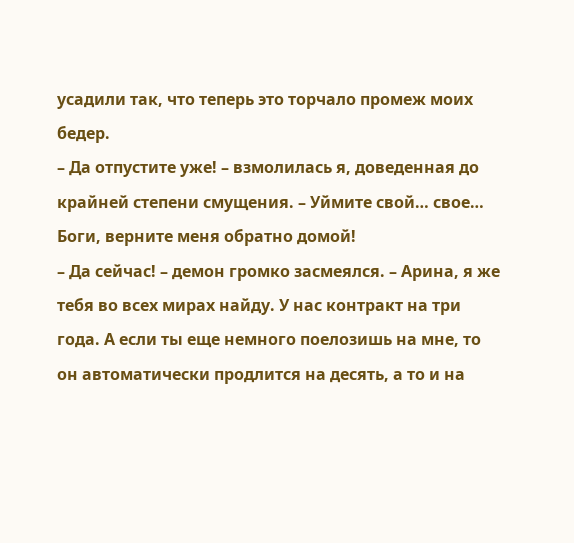усадили так, что теперь это торчало промеж моих бедер.
– Да отпустите уже! – взмолилась я, доведенная до крайней степени смущения. – Уймите свой… свое… Боги, верните меня обратно домой!
– Да сейчас! – демон громко засмеялся. – Арина, я же тебя во всех мирах найду. У нас контракт на три года. А если ты еще немного поелозишь на мне, то он автоматически продлится на десять, а то и на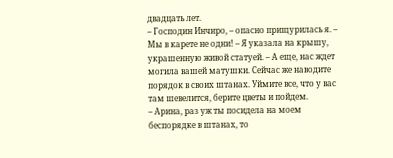двадцать лет.
– Господин Инчиро, – опасно прищурилась я. – Мы в карете не одни! – Я указала на крышу, украшенную живой статуей. – А еще, нас ждет могила вашей матушки. Сейчас же наводите порядок в своих штанах. Уймите все, что у вас там шевелится, берите цветы и пойдем.
– Арина, раз уж ты посидела на моем беспорядке в штанах, то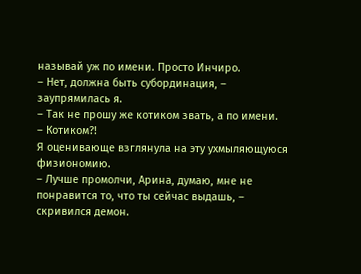называй уж по имени. Просто Инчиро.
– Нет, должна быть субординация, – заупрямилась я.
– Так не прошу же котиком звать, а по имени.
– Котиком?!
Я оценивающе взглянула на эту ухмыляющуюся физиономию.
– Лучше промолчи, Арина, думаю, мне не понравится то, что ты сейчас выдашь, – скривился демон.